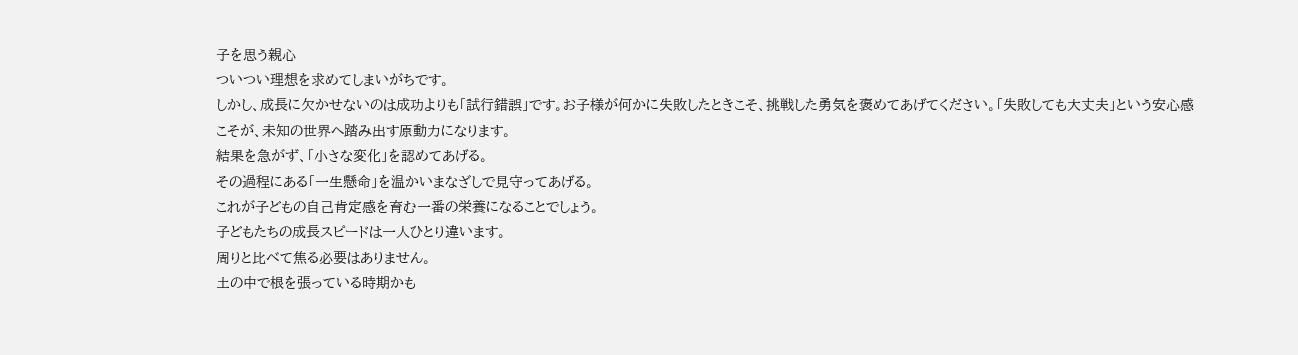子を思う親心
ついつい理想を求めてしまいがちです。
しかし、成長に欠かせないのは成功よりも「試行錯誤」です。お子様が何かに失敗したときこそ、挑戦した勇気を褒めてあげてください。「失敗しても大丈夫」という安心感こそが、未知の世界へ踏み出す原動力になります。
結果を急がず、「小さな変化」を認めてあげる。
その過程にある「一生懸命」を温かいまなざしで見守ってあげる。
これが子どもの自己肯定感を育む一番の栄養になることでしょう。
子どもたちの成長スピードは一人ひとり違います。
周りと比べて焦る必要はありません。
土の中で根を張っている時期かも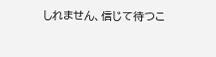しれません、信じて待つこ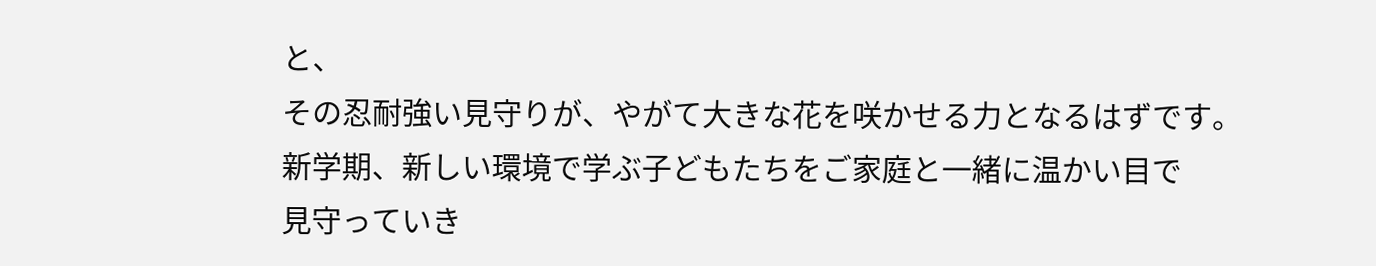と、
その忍耐強い見守りが、やがて大きな花を咲かせる力となるはずです。
新学期、新しい環境で学ぶ子どもたちをご家庭と一緒に温かい目で
見守っていき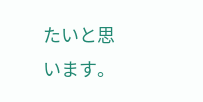たいと思います。